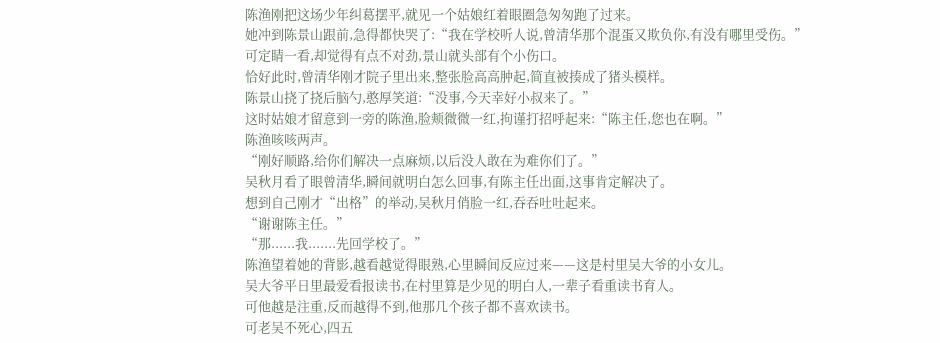陈渔刚把这场少年纠葛摆平,就见一个姑娘红着眼圈急匆匆跑了过来。
她冲到陈景山跟前,急得都快哭了:“我在学校听人说,曾清华那个混蛋又欺负你,有没有哪里受伤。”
可定睛一看,却觉得有点不对劲,景山就头部有个小伤口。
恰好此时,曾清华刚才院子里出来,整张脸高高肿起,简直被揍成了猪头模样。
陈景山挠了挠后脑勺,憨厚笑道:“没事,今天幸好小叔来了。”
这时姑娘才留意到一旁的陈渔,脸颊微微一红,拘谨打招呼起来:“陈主任,您也在啊。”
陈渔咳咳两声。
“刚好顺路,给你们解决一点麻烦,以后没人敢在为难你们了。”
吴秋月看了眼曾清华,瞬间就明白怎么回事,有陈主任出面,这事肯定解决了。
想到自己刚才“出格”的举动,吴秋月俏脸一红,吞吞吐吐起来。
“谢谢陈主任。”
“那......我.......先回学校了。”
陈渔望着她的背影,越看越觉得眼熟,心里瞬间反应过来——这是村里吴大爷的小女儿。
吴大爷平日里最爱看报读书,在村里算是少见的明白人,一辈子看重读书育人。
可他越是注重,反而越得不到,他那几个孩子都不喜欢读书。
可老吴不死心,四五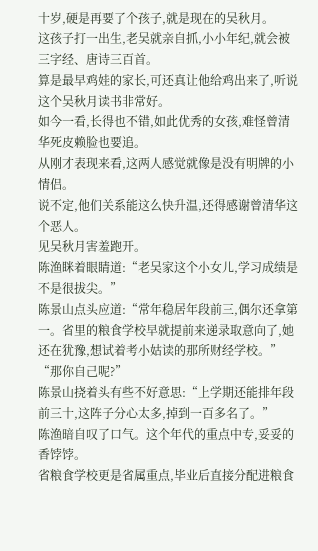十岁,硬是再要了个孩子,就是现在的吴秋月。
这孩子打一出生,老吴就亲自抓,小小年纪,就会被三字经、唐诗三百首。
算是最早鸡娃的家长,可还真让他给鸡出来了,听说这个吴秋月读书非常好。
如今一看,长得也不错,如此优秀的女孩,难怪曾清华死皮赖脸也要追。
从刚才表现来看,这两人感觉就像是没有明牌的小情侣。
说不定,他们关系能这么快升温,还得感谢曾清华这个恶人。
见吴秋月害羞跑开。
陈渔眯着眼睛道:“老吴家这个小女儿,学习成绩是不是很拔尖。”
陈景山点头应道:“常年稳居年段前三,偶尔还拿第一。省里的粮食学校早就提前来递录取意向了,她还在犹豫,想试着考小姑读的那所财经学校。”
“那你自己呢?”
陈景山挠着头有些不好意思:“上学期还能排年段前三十,这阵子分心太多,掉到一百多名了。”
陈渔暗自叹了口气。这个年代的重点中专,妥妥的香饽饽。
省粮食学校更是省属重点,毕业后直接分配进粮食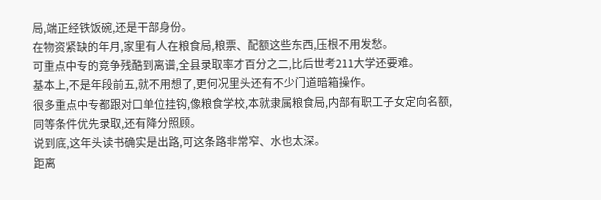局,端正经铁饭碗,还是干部身份。
在物资紧缺的年月,家里有人在粮食局,粮票、配额这些东西,压根不用发愁。
可重点中专的竞争残酷到离谱,全县录取率才百分之二,比后世考211大学还要难。
基本上,不是年段前五,就不用想了,更何况里头还有不少门道暗箱操作。
很多重点中专都跟对口单位挂钩,像粮食学校,本就隶属粮食局,内部有职工子女定向名额,同等条件优先录取,还有降分照顾。
说到底,这年头读书确实是出路,可这条路非常窄、水也太深。
距离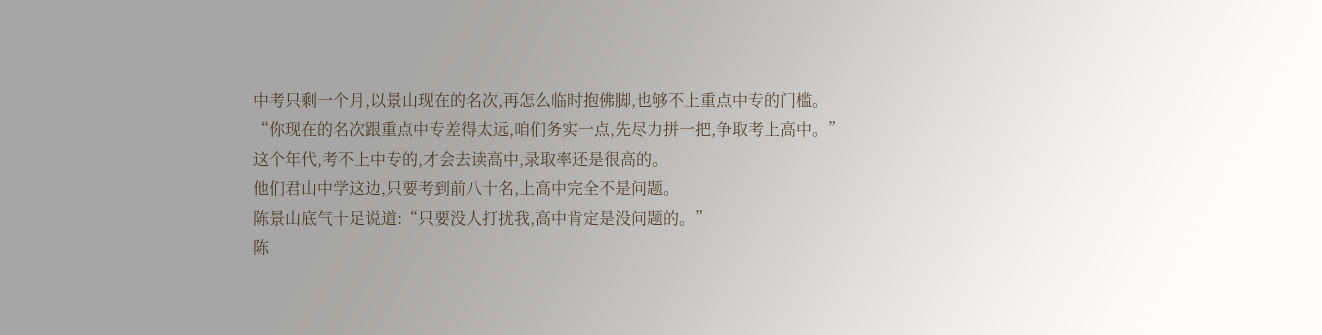中考只剩一个月,以景山现在的名次,再怎么临时抱佛脚,也够不上重点中专的门槛。
“你现在的名次跟重点中专差得太远,咱们务实一点,先尽力拼一把,争取考上高中。”
这个年代,考不上中专的,才会去读高中,录取率还是很高的。
他们君山中学这边,只要考到前八十名,上高中完全不是问题。
陈景山底气十足说道:“只要没人打扰我,高中肯定是没问题的。”
陈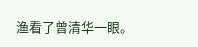渔看了曾清华一眼。